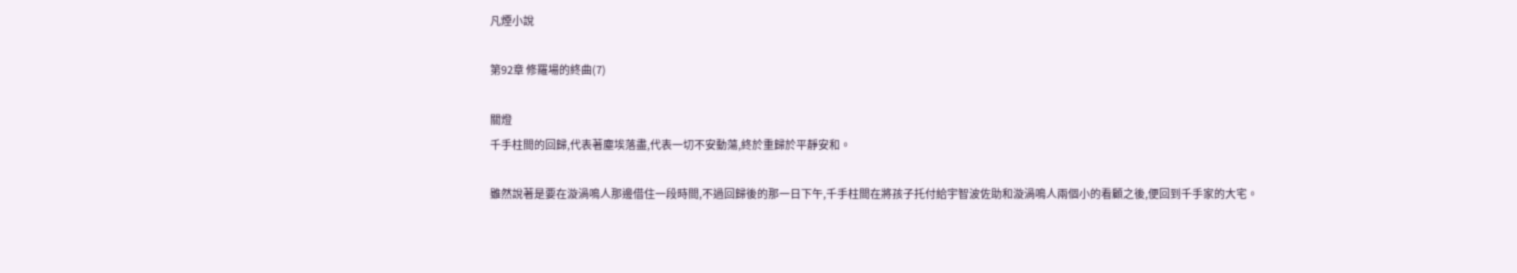凡煙小說

第92章 修羅場的終曲(7)

關燈
千手柱間的回歸,代表著塵埃落盡,代表一切不安動蕩,終於重歸於平靜安和。

雖然說著是要在漩渦鳴人那邊借住一段時間,不過回歸後的那一日下午,千手柱間在將孩子托付給宇智波佐助和漩渦鳴人兩個小的看顧之後,便回到千手家的大宅。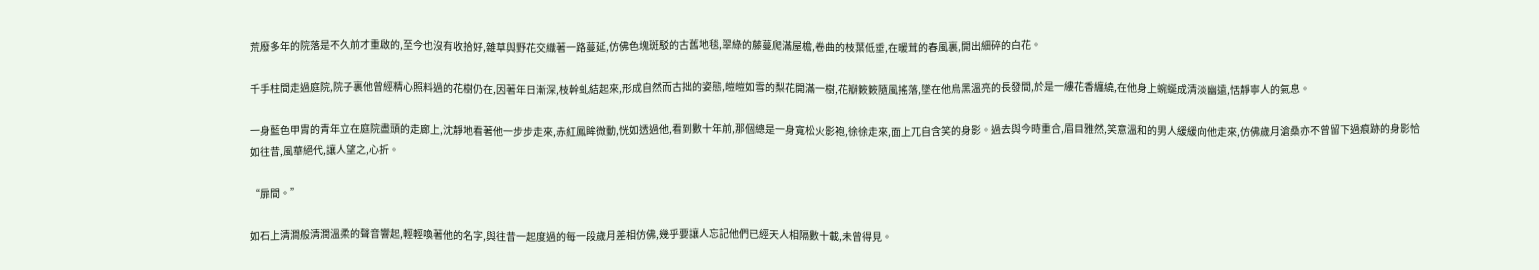荒廢多年的院落是不久前才重啟的,至今也沒有收拾好,雜草與野花交織著一路蔓延,仿佛色塊斑駁的古舊地毯,翠綠的藤蔓爬滿屋檐,卷曲的枝葉低垂,在暖茸的春風裏,開出細碎的白花。

千手柱間走過庭院,院子裏他曾經精心照料過的花樹仍在,因著年日漸深,枝幹虬結起來,形成自然而古拙的姿態,皚皚如雪的梨花開滿一樹,花瓣簌簌隨風搖落,墜在他烏黑溫亮的長發間,於是一縷花香纏繞,在他身上蜿蜒成清淡幽遠,恬靜寧人的氣息。

一身藍色甲胄的青年立在庭院盡頭的走廊上,沈靜地看著他一步步走來,赤紅鳳眸微動,恍如透過他,看到數十年前,那個總是一身寬松火影袍,徐徐走來,面上兀自含笑的身影。過去與今時重合,眉目雅然,笑意溫和的男人緩緩向他走來,仿佛歲月滄桑亦不曾留下過痕跡的身影恰如往昔,風華絕代,讓人望之,心折。

“扉間。”

如石上清澗般清潤溫柔的聲音響起,輕輕喚著他的名字,與往昔一起度過的每一段歲月差相仿佛,幾乎要讓人忘記他們已經天人相隔數十載,未曾得見。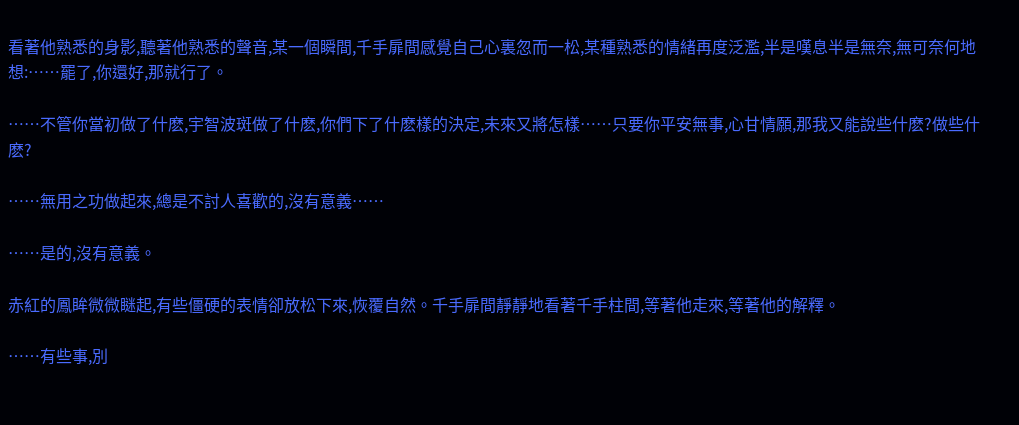看著他熟悉的身影,聽著他熟悉的聲音,某一個瞬間,千手扉間感覺自己心裏忽而一松,某種熟悉的情緒再度泛濫,半是嘆息半是無奈,無可奈何地想:……罷了,你還好,那就行了。

……不管你當初做了什麽,宇智波斑做了什麽,你們下了什麽樣的決定,未來又將怎樣……只要你平安無事,心甘情願,那我又能說些什麽?做些什麽?

……無用之功做起來,總是不討人喜歡的,沒有意義……

……是的,沒有意義。

赤紅的鳳眸微微瞇起,有些僵硬的表情卻放松下來,恢覆自然。千手扉間靜靜地看著千手柱間,等著他走來,等著他的解釋。

……有些事,別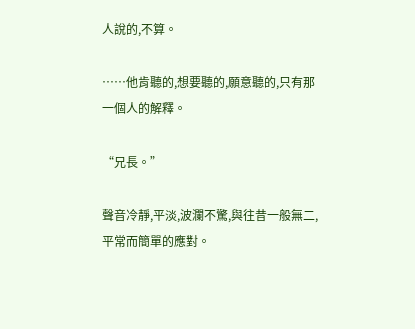人說的,不算。

……他肯聽的,想要聽的,願意聽的,只有那一個人的解釋。

“兄長。”

聲音冷靜,平淡,波瀾不驚,與往昔一般無二,平常而簡單的應對。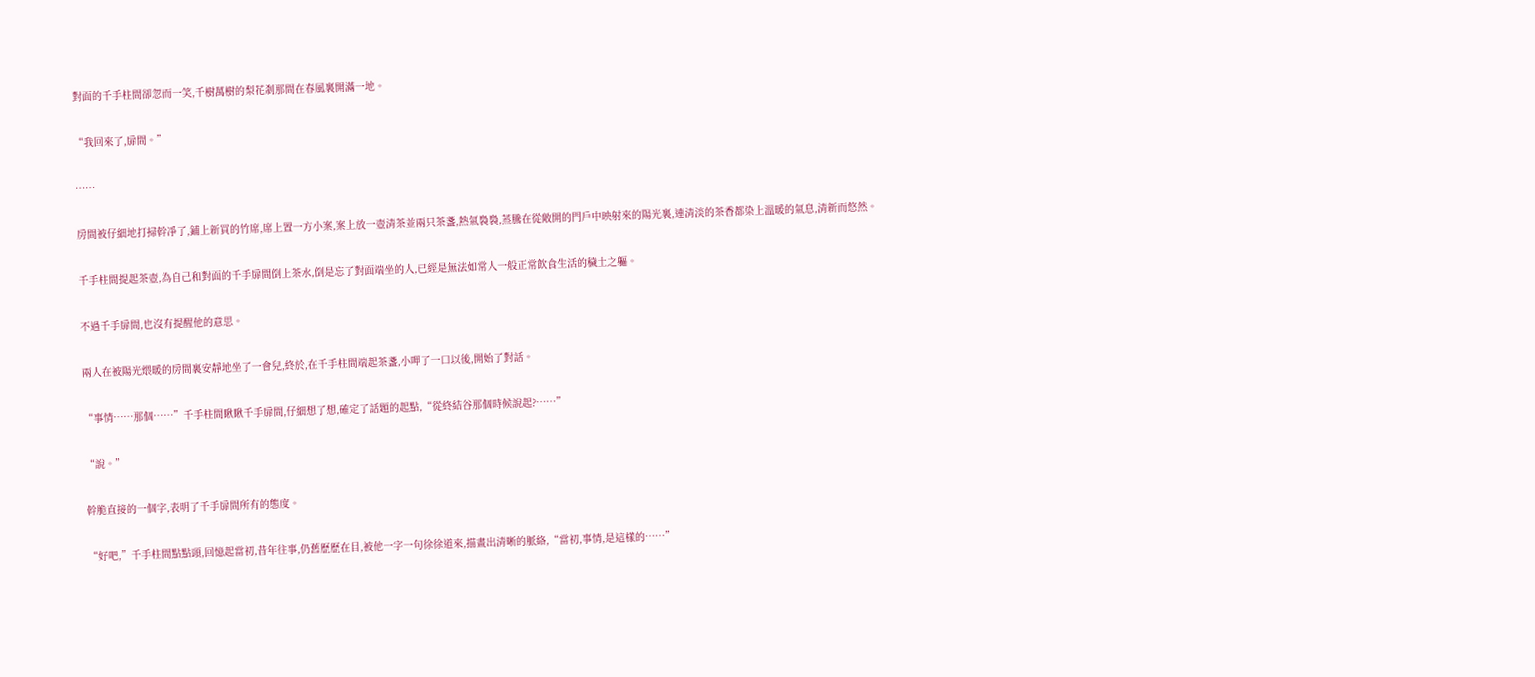對面的千手柱間卻忽而一笑,千樹萬樹的梨花剎那間在春風裏開滿一地。

“我回來了,扉間。”

……

房間被仔細地打掃幹凈了,鋪上新買的竹席,席上置一方小案,案上放一壺清茶並兩只茶盞,熱氣裊裊,蒸騰在從敞開的門戶中映射來的陽光裏,連清淡的茶香都染上溫暖的氣息,清新而悠然。

千手柱間提起茶壺,為自己和對面的千手扉間倒上茶水,倒是忘了對面端坐的人,已經是無法如常人一般正常飲食生活的穢土之軀。

不過千手扉間,也沒有提醒他的意思。

兩人在被陽光煨暖的房間裏安靜地坐了一會兒,終於,在千手柱間端起茶盞,小呷了一口以後,開始了對話。

“事情……那個……”千手柱間瞅瞅千手扉間,仔細想了想,確定了話題的起點,“從終結谷那個時候說起?……”

“說。”

幹脆直接的一個字,表明了千手扉間所有的態度。

“好吧,”千手柱間點點頭,回憶起當初,昔年往事,仍舊歷歷在目,被他一字一句徐徐道來,描畫出清晰的脈絡,“當初,事情,是這樣的……”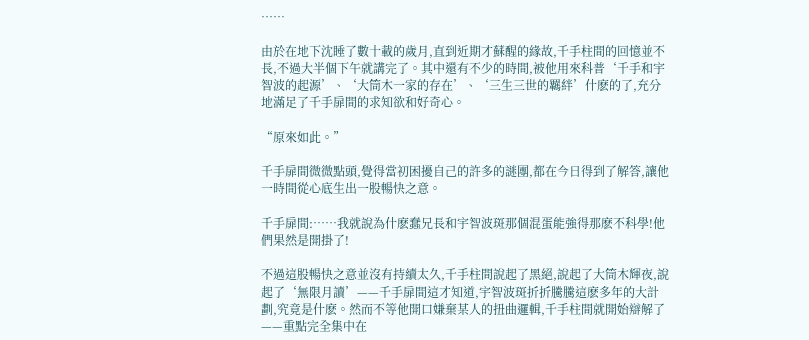……

由於在地下沈睡了數十載的歲月,直到近期才蘇醒的緣故,千手柱間的回憶並不長,不過大半個下午就講完了。其中還有不少的時間,被他用來科普‘千手和宇智波的起源’、‘大筒木一家的存在’、‘三生三世的羈絆’什麽的了,充分地滿足了千手扉間的求知欲和好奇心。

“原來如此。”

千手扉間微微點頭,覺得當初困擾自己的許多的謎團,都在今日得到了解答,讓他一時間從心底生出一股暢快之意。

千手扉間:……我就說為什麽蠢兄長和宇智波斑那個混蛋能強得那麽不科學!他們果然是開掛了!

不過這股暢快之意並沒有持續太久,千手柱間說起了黑絕,說起了大筒木輝夜,說起了‘無限月讀’——千手扉間這才知道,宇智波斑折折騰騰這麽多年的大計劃,究竟是什麽。然而不等他開口嫌棄某人的扭曲邏輯,千手柱間就開始辯解了——重點完全集中在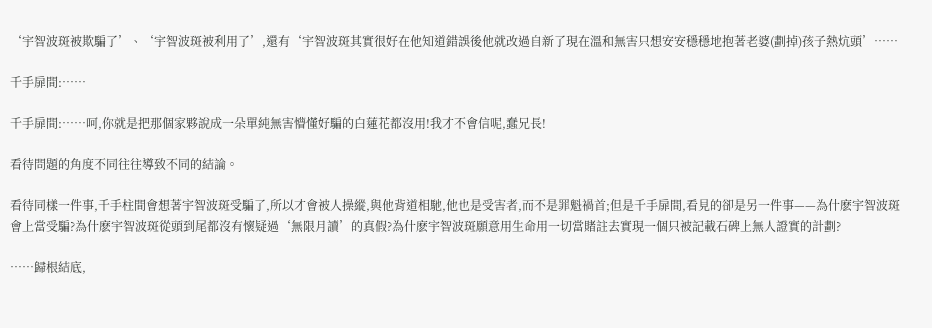‘宇智波斑被欺騙了’、‘宇智波斑被利用了’,還有‘宇智波斑其實很好在他知道錯誤後他就改過自新了現在溫和無害只想安安穩穩地抱著老婆(劃掉)孩子熱炕頭’……

千手扉間:……

千手扉間:……呵,你就是把那個家夥說成一朵單純無害懵懂好騙的白蓮花都沒用!我才不會信呢,蠢兄長!

看待問題的角度不同往往導致不同的結論。

看待同樣一件事,千手柱間會想著宇智波斑受騙了,所以才會被人操縱,與他背道相馳,他也是受害者,而不是罪魁禍首;但是千手扉間,看見的卻是另一件事——為什麽宇智波斑會上當受騙?為什麽宇智波斑從頭到尾都沒有懷疑過‘無限月讀’的真假?為什麽宇智波斑願意用生命用一切當賭註去實現一個只被記載石碑上無人證實的計劃?

……歸根結底,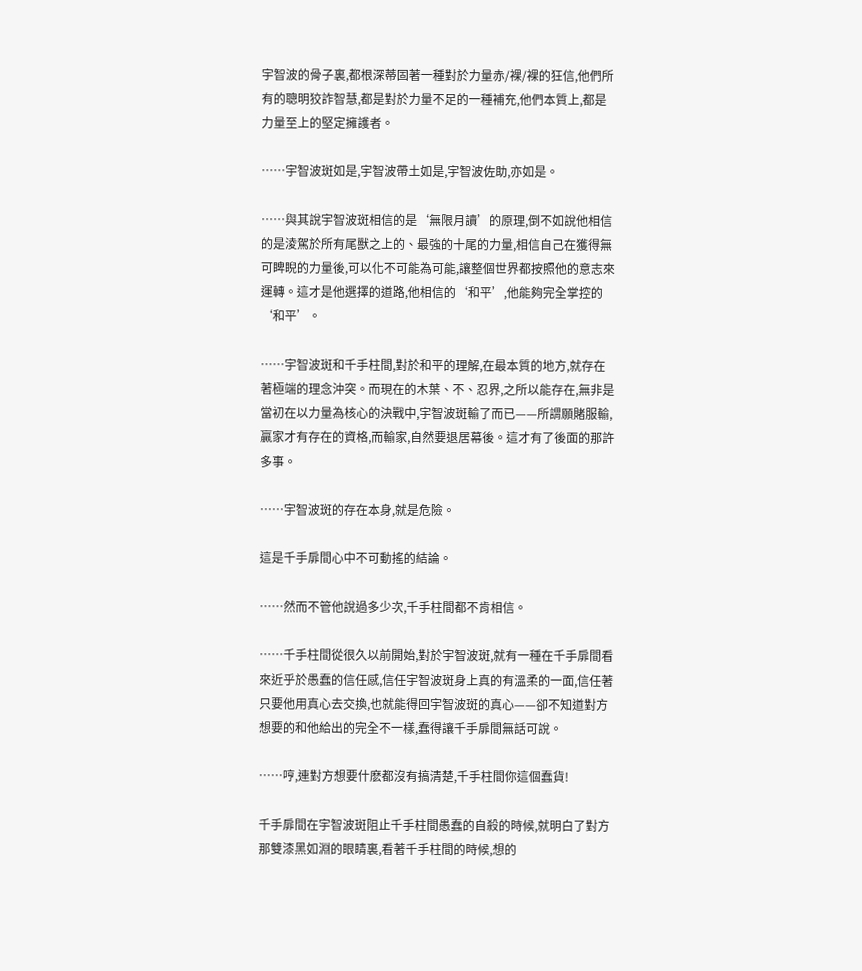宇智波的骨子裏,都根深蒂固著一種對於力量赤/裸/裸的狂信,他們所有的聰明狡詐智慧,都是對於力量不足的一種補充,他們本質上,都是力量至上的堅定擁護者。

……宇智波斑如是,宇智波帶土如是,宇智波佐助,亦如是。

……與其說宇智波斑相信的是‘無限月讀’的原理,倒不如說他相信的是淩駕於所有尾獸之上的、最強的十尾的力量,相信自己在獲得無可睥睨的力量後,可以化不可能為可能,讓整個世界都按照他的意志來運轉。這才是他選擇的道路,他相信的‘和平’,他能夠完全掌控的‘和平’。

……宇智波斑和千手柱間,對於和平的理解,在最本質的地方,就存在著極端的理念沖突。而現在的木葉、不、忍界,之所以能存在,無非是當初在以力量為核心的決戰中,宇智波斑輸了而已——所謂願賭服輸,贏家才有存在的資格,而輸家,自然要退居幕後。這才有了後面的那許多事。

……宇智波斑的存在本身,就是危險。

這是千手扉間心中不可動搖的結論。

……然而不管他說過多少次,千手柱間都不肯相信。

……千手柱間從很久以前開始,對於宇智波斑,就有一種在千手扉間看來近乎於愚蠢的信任感,信任宇智波斑身上真的有溫柔的一面,信任著只要他用真心去交換,也就能得回宇智波斑的真心——卻不知道對方想要的和他給出的完全不一樣,蠢得讓千手扉間無話可說。

……哼,連對方想要什麽都沒有搞清楚,千手柱間你這個蠢貨!

千手扉間在宇智波斑阻止千手柱間愚蠢的自殺的時候,就明白了對方那雙漆黑如淵的眼睛裏,看著千手柱間的時候,想的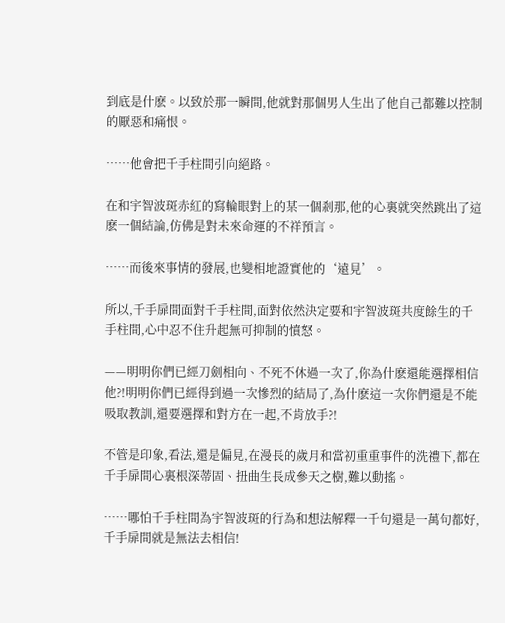到底是什麽。以致於那一瞬間,他就對那個男人生出了他自己都難以控制的厭惡和痛恨。

……他會把千手柱間引向絕路。

在和宇智波斑赤紅的寫輪眼對上的某一個剎那,他的心裏就突然跳出了這麽一個結論,仿佛是對未來命運的不祥預言。

……而後來事情的發展,也變相地證實他的‘遠見’。

所以,千手扉間面對千手柱間,面對依然決定要和宇智波斑共度餘生的千手柱間,心中忍不住升起無可抑制的憤怒。

——明明你們已經刀劍相向、不死不休過一次了,你為什麽還能選擇相信他?!明明你們已經得到過一次慘烈的結局了,為什麽這一次你們還是不能吸取教訓,還要選擇和對方在一起,不肯放手?!

不管是印象,看法,還是偏見,在漫長的歲月和當初重重事件的洗禮下,都在千手扉間心裏根深蒂固、扭曲生長成參天之樹,難以動搖。

……哪怕千手柱間為宇智波斑的行為和想法解釋一千句還是一萬句都好,千手扉間就是無法去相信!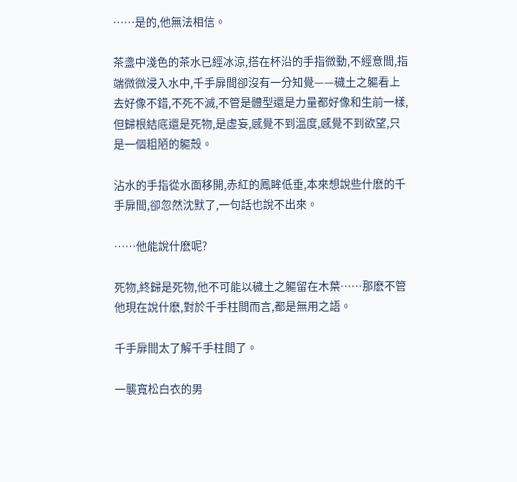……是的,他無法相信。

茶盞中淺色的茶水已經冰涼,搭在杯沿的手指微動,不經意間,指端微微浸入水中,千手扉間卻沒有一分知覺——穢土之軀看上去好像不錯,不死不滅,不管是體型還是力量都好像和生前一樣,但歸根結底還是死物,是虛妄,感覺不到溫度,感覺不到欲望,只是一個粗陋的軀殼。

沾水的手指從水面移開,赤紅的鳳眸低垂,本來想說些什麽的千手扉間,卻忽然沈默了,一句話也說不出來。

……他能說什麽呢?

死物,終歸是死物,他不可能以穢土之軀留在木葉……那麽不管他現在說什麽,對於千手柱間而言,都是無用之語。

千手扉間太了解千手柱間了。

一襲寬松白衣的男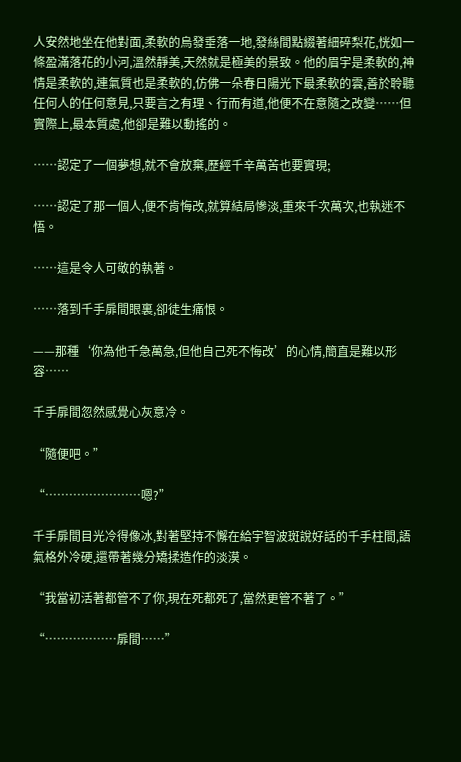人安然地坐在他對面,柔軟的烏發垂落一地,發絲間點綴著細碎梨花,恍如一條盈滿落花的小河,溫然靜美,天然就是極美的景致。他的眉宇是柔軟的,神情是柔軟的,連氣質也是柔軟的,仿佛一朵春日陽光下最柔軟的雲,善於聆聽任何人的任何意見,只要言之有理、行而有道,他便不在意隨之改變……但實際上,最本質處,他卻是難以動搖的。

……認定了一個夢想,就不會放棄,歷經千辛萬苦也要實現;

……認定了那一個人,便不肯悔改,就算結局慘淡,重來千次萬次,也執迷不悟。

……這是令人可敬的執著。

……落到千手扉間眼裏,卻徒生痛恨。

——那種‘你為他千急萬急,但他自己死不悔改’的心情,簡直是難以形容……

千手扉間忽然感覺心灰意冷。

“隨便吧。”

“……………………嗯?”

千手扉間目光冷得像冰,對著堅持不懈在給宇智波斑說好話的千手柱間,語氣格外冷硬,還帶著幾分矯揉造作的淡漠。

“我當初活著都管不了你,現在死都死了,當然更管不著了。”

“………………扉間……”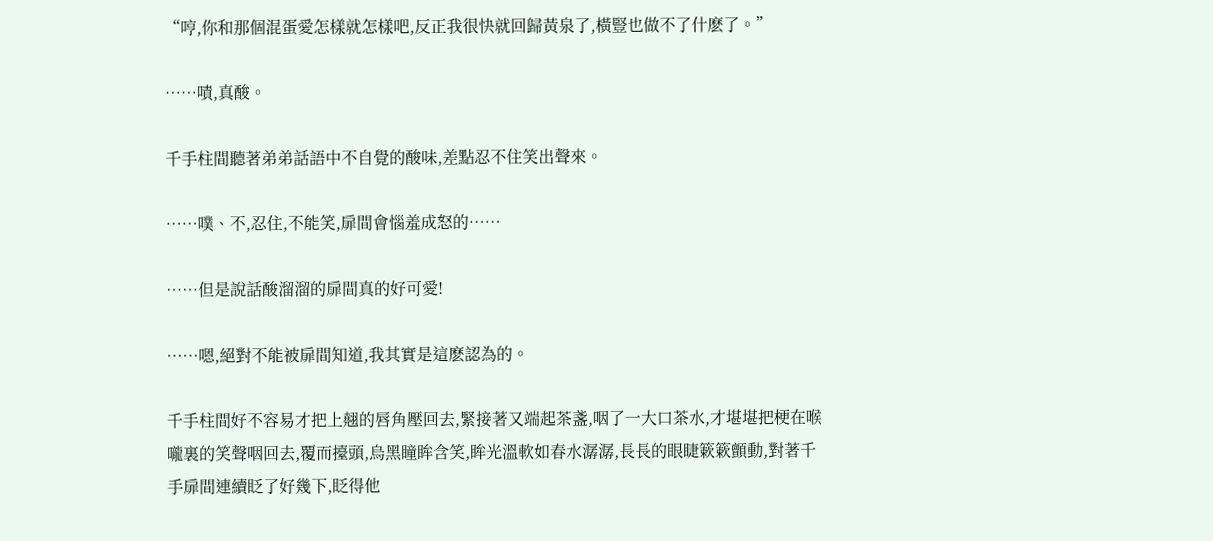“哼,你和那個混蛋愛怎樣就怎樣吧,反正我很快就回歸黃泉了,橫豎也做不了什麽了。”

……嘖,真酸。

千手柱間聽著弟弟話語中不自覺的酸味,差點忍不住笑出聲來。

……噗、不,忍住,不能笑,扉間會惱羞成怒的……

……但是說話酸溜溜的扉間真的好可愛!

……嗯,絕對不能被扉間知道,我其實是這麽認為的。

千手柱間好不容易才把上翹的唇角壓回去,緊接著又端起茶盞,咽了一大口茶水,才堪堪把梗在喉嚨裏的笑聲咽回去,覆而擡頭,烏黑瞳眸含笑,眸光溫軟如春水潺潺,長長的眼睫簌簌顫動,對著千手扉間連續眨了好幾下,眨得他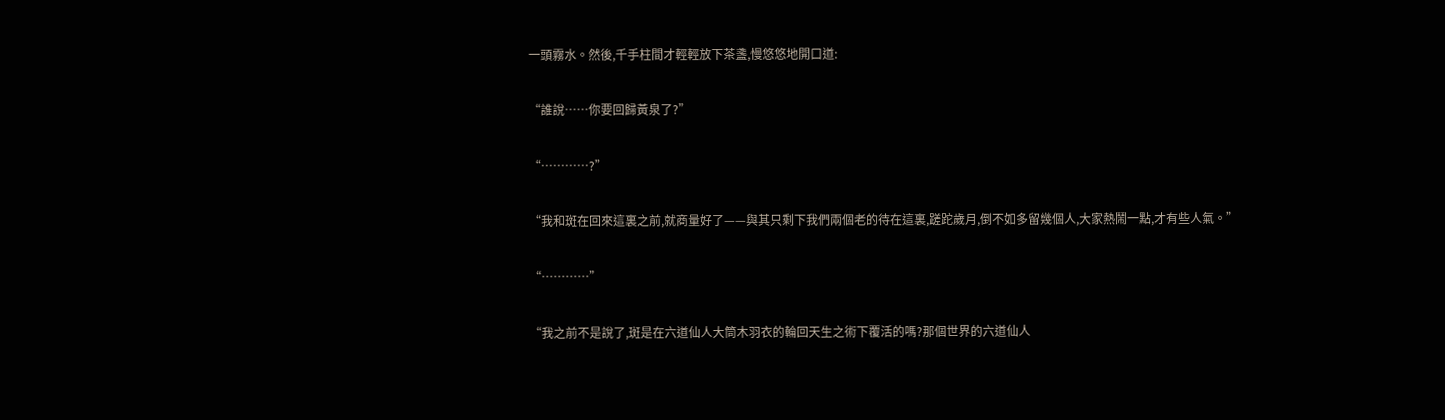一頭霧水。然後,千手柱間才輕輕放下茶盞,慢悠悠地開口道:

“誰說……你要回歸黃泉了?”

“…………?”

“我和斑在回來這裏之前,就商量好了——與其只剩下我們兩個老的待在這裏,蹉跎歲月,倒不如多留幾個人,大家熱鬧一點,才有些人氣。”

“…………”

“我之前不是說了,斑是在六道仙人大筒木羽衣的輪回天生之術下覆活的嗎?那個世界的六道仙人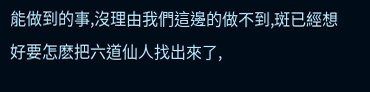能做到的事,沒理由我們這邊的做不到,斑已經想好要怎麽把六道仙人找出來了,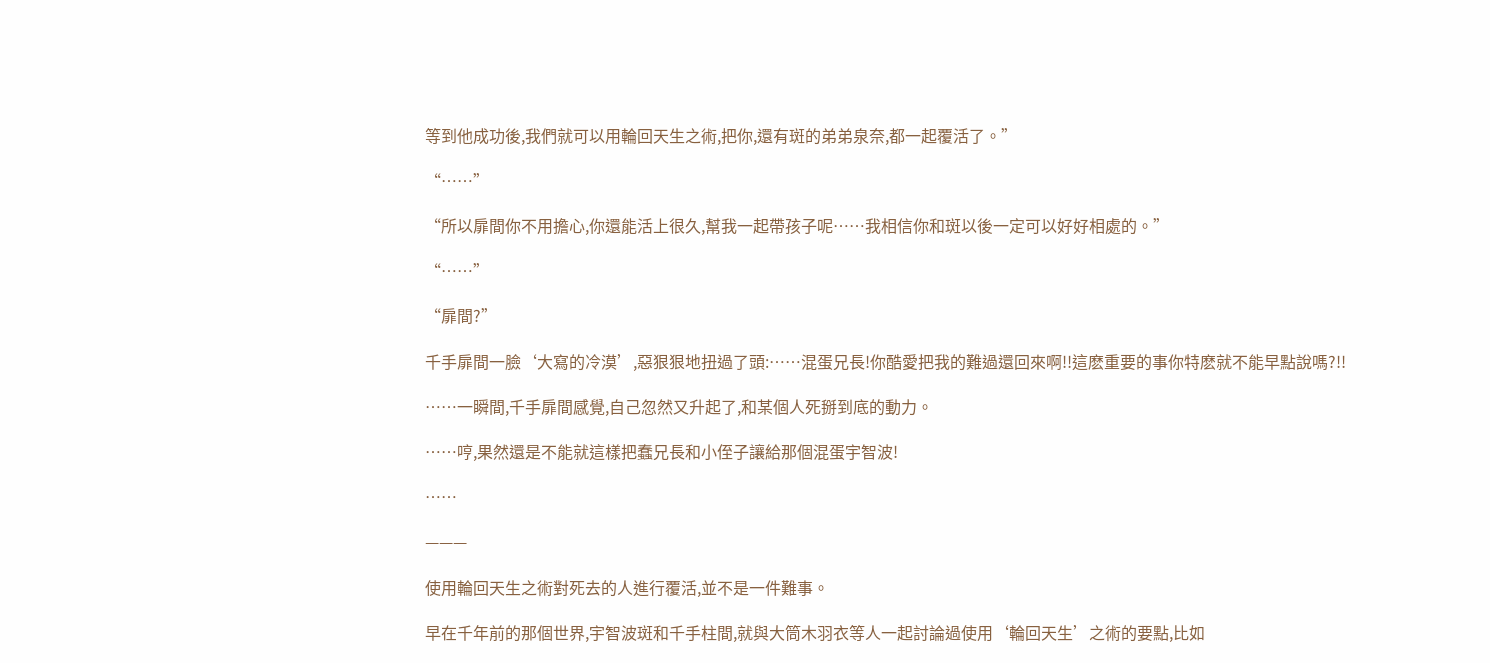等到他成功後,我們就可以用輪回天生之術,把你,還有斑的弟弟泉奈,都一起覆活了。”

“……”

“所以扉間你不用擔心,你還能活上很久,幫我一起帶孩子呢……我相信你和斑以後一定可以好好相處的。”

“……”

“扉間?”

千手扉間一臉‘大寫的冷漠’,惡狠狠地扭過了頭:……混蛋兄長!你酷愛把我的難過還回來啊!!這麽重要的事你特麽就不能早點說嗎?!!

……一瞬間,千手扉間感覺,自己忽然又升起了,和某個人死掰到底的動力。

……哼,果然還是不能就這樣把蠢兄長和小侄子讓給那個混蛋宇智波!

……

———

使用輪回天生之術對死去的人進行覆活,並不是一件難事。

早在千年前的那個世界,宇智波斑和千手柱間,就與大筒木羽衣等人一起討論過使用‘輪回天生’之術的要點,比如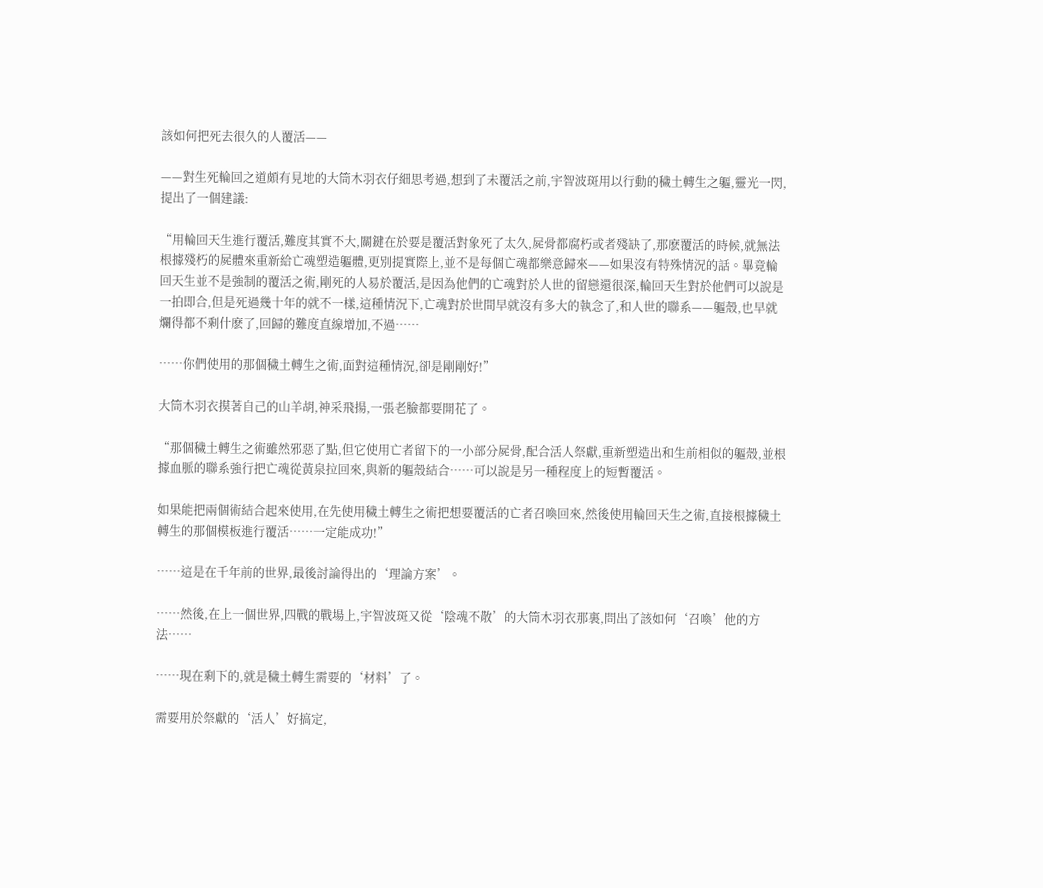該如何把死去很久的人覆活——

——對生死輪回之道頗有見地的大筒木羽衣仔細思考過,想到了未覆活之前,宇智波斑用以行動的穢土轉生之軀,靈光一閃,提出了一個建議:

“用輪回天生進行覆活,難度其實不大,關鍵在於要是覆活對象死了太久,屍骨都腐朽或者殘缺了,那麽覆活的時候,就無法根據殘朽的屍體來重新給亡魂塑造軀體,更別提實際上,並不是每個亡魂都樂意歸來——如果沒有特殊情況的話。畢竟輪回天生並不是強制的覆活之術,剛死的人易於覆活,是因為他們的亡魂對於人世的留戀還很深,輪回天生對於他們可以說是一拍即合,但是死過幾十年的就不一樣,這種情況下,亡魂對於世間早就沒有多大的執念了,和人世的聯系——軀殼,也早就爛得都不剩什麽了,回歸的難度直線增加,不過……

……你們使用的那個穢土轉生之術,面對這種情況,卻是剛剛好!”

大筒木羽衣摸著自己的山羊胡,神采飛揚,一張老臉都要開花了。

“那個穢土轉生之術雖然邪惡了點,但它使用亡者留下的一小部分屍骨,配合活人祭獻,重新塑造出和生前相似的軀殼,並根據血脈的聯系強行把亡魂從黃泉拉回來,與新的軀殼結合……可以說是另一種程度上的短暫覆活。

如果能把兩個術結合起來使用,在先使用穢土轉生之術把想要覆活的亡者召喚回來,然後使用輪回天生之術,直接根據穢土轉生的那個模板進行覆活……一定能成功!”

……這是在千年前的世界,最後討論得出的‘理論方案’。

……然後,在上一個世界,四戰的戰場上,宇智波斑又從‘陰魂不散’的大筒木羽衣那裏,問出了該如何‘召喚’他的方法……

……現在剩下的,就是穢土轉生需要的‘材料’了。

需要用於祭獻的‘活人’好搞定,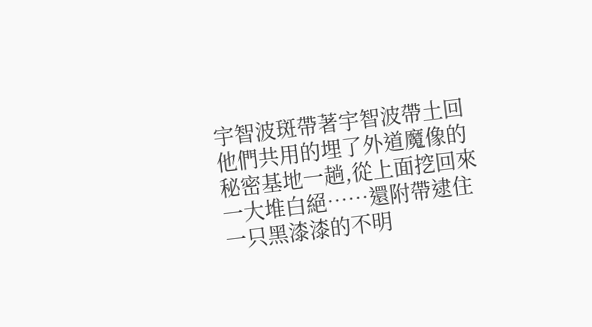宇智波斑帶著宇智波帶土回他們共用的埋了外道魔像的秘密基地一趟,從上面挖回來一大堆白絕……還附帶逮住一只黑漆漆的不明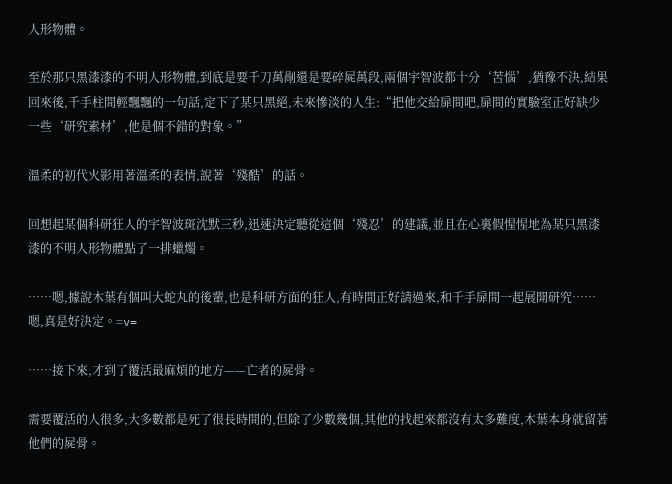人形物體。

至於那只黑漆漆的不明人形物體,到底是要千刀萬剮還是要碎屍萬段,兩個宇智波都十分‘苦惱’,猶豫不決,結果回來後,千手柱間輕飄飄的一句話,定下了某只黑絕,未來慘淡的人生:“把他交給扉間吧,扉間的實驗室正好缺少一些‘研究素材’,他是個不錯的對象。”

溫柔的初代火影用著溫柔的表情,說著‘殘酷’的話。

回想起某個科研狂人的宇智波斑沈默三秒,迅速決定聽從這個‘殘忍’的建議,並且在心裏假惺惺地為某只黑漆漆的不明人形物體點了一排蠟燭。

……嗯,據說木葉有個叫大蛇丸的後輩,也是科研方面的狂人,有時間正好請過來,和千手扉間一起展開研究……嗯,真是好決定。=v=

……接下來,才到了覆活最麻煩的地方——亡者的屍骨。

需要覆活的人很多,大多數都是死了很長時間的,但除了少數幾個,其他的找起來都沒有太多難度,木葉本身就留著他們的屍骨。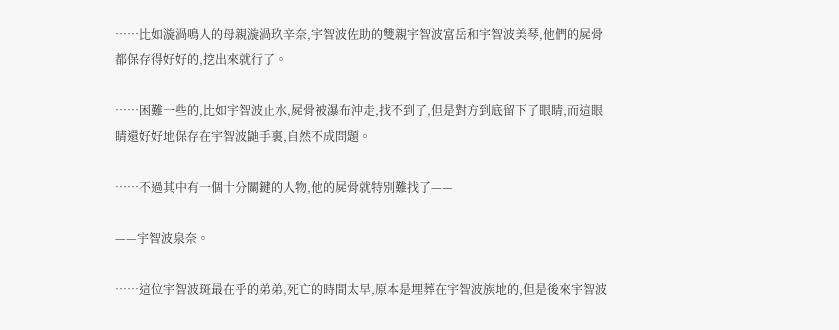……比如漩渦鳴人的母親漩渦玖辛奈,宇智波佐助的雙親宇智波富岳和宇智波美琴,他們的屍骨都保存得好好的,挖出來就行了。

……困難一些的,比如宇智波止水,屍骨被瀑布沖走,找不到了,但是對方到底留下了眼睛,而這眼睛還好好地保存在宇智波鼬手裏,自然不成問題。

……不過其中有一個十分關鍵的人物,他的屍骨就特別難找了——

——宇智波泉奈。

……這位宇智波斑最在乎的弟弟,死亡的時間太早,原本是埋葬在宇智波族地的,但是後來宇智波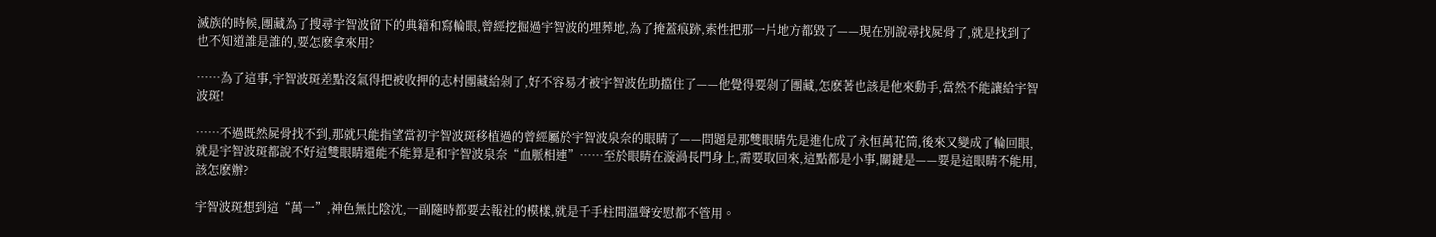滅族的時候,團藏為了搜尋宇智波留下的典籍和寫輪眼,曾經挖掘過宇智波的埋葬地,為了掩蓋痕跡,索性把那一片地方都毀了——現在別說尋找屍骨了,就是找到了也不知道誰是誰的,要怎麽拿來用?

……為了這事,宇智波斑差點沒氣得把被收押的志村團藏給剁了,好不容易才被宇智波佐助擋住了——他覺得要剁了團藏,怎麽著也該是他來動手,當然不能讓給宇智波斑!

……不過既然屍骨找不到,那就只能指望當初宇智波斑移植過的曾經屬於宇智波泉奈的眼睛了——問題是那雙眼睛先是進化成了永恒萬花筒,後來又變成了輪回眼,就是宇智波斑都說不好這雙眼睛還能不能算是和宇智波泉奈“血脈相連”……至於眼睛在漩渦長門身上,需要取回來,這點都是小事,關鍵是——要是這眼睛不能用,該怎麽辦?

宇智波斑想到這“萬一”,神色無比陰沈,一副隨時都要去報社的模樣,就是千手柱間溫聲安慰都不管用。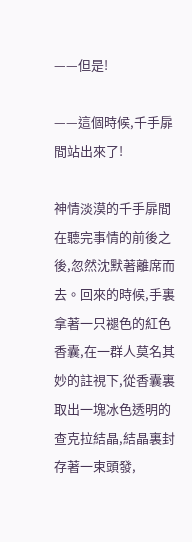——但是!

——這個時候,千手扉間站出來了!

神情淡漠的千手扉間在聽完事情的前後之後,忽然沈默著離席而去。回來的時候,手裏拿著一只褪色的紅色香囊,在一群人莫名其妙的註視下,從香囊裏取出一塊冰色透明的查克拉結晶,結晶裏封存著一束頭發,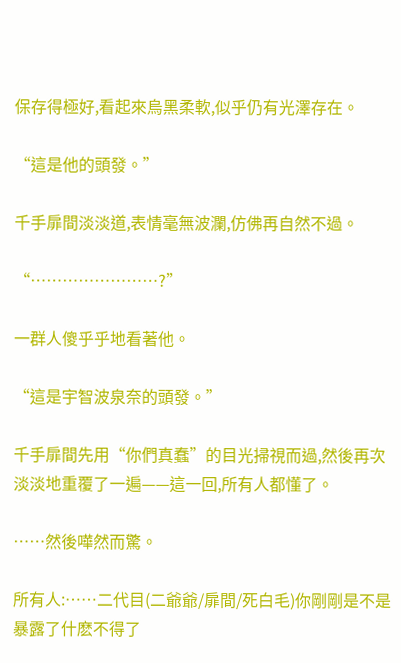保存得極好,看起來烏黑柔軟,似乎仍有光澤存在。

“這是他的頭發。”

千手扉間淡淡道,表情毫無波瀾,仿佛再自然不過。

“……………………?”

一群人傻乎乎地看著他。

“這是宇智波泉奈的頭發。”

千手扉間先用“你們真蠢”的目光掃視而過,然後再次淡淡地重覆了一遍——這一回,所有人都懂了。

……然後嘩然而驚。

所有人:……二代目(二爺爺/扉間/死白毛)你剛剛是不是暴露了什麽不得了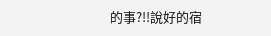的事?!!說好的宿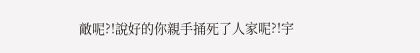敵呢?!說好的你親手捅死了人家呢?!宇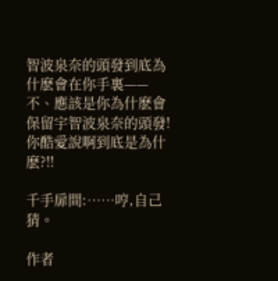智波泉奈的頭發到底為什麽會在你手裏——不、應該是你為什麽會保留宇智波泉奈的頭發!你酷愛說啊到底是為什麽?!!

千手扉間:……哼,自己猜。

作者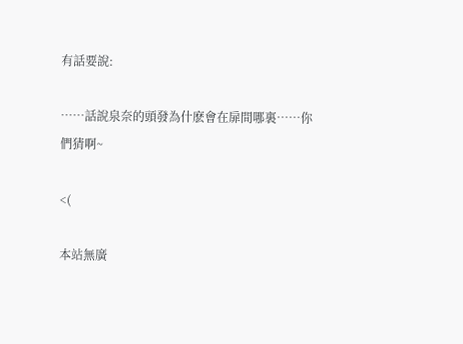有話要說:

……話說泉奈的頭發為什麽會在扉間哪裏……你們猜啊~

<(

本站無廣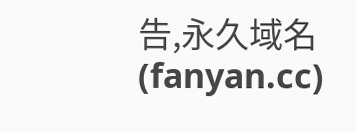告,永久域名(fanyan.cc)